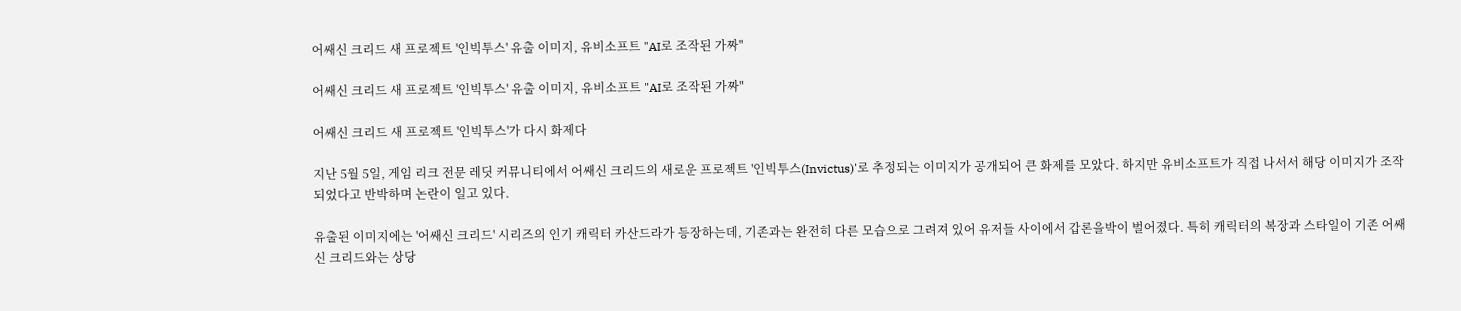어쌔신 크리드 새 프로젝트 '인빅투스' 유출 이미지, 유비소프트 "AI로 조작된 가짜"

어쌔신 크리드 새 프로젝트 '인빅투스' 유출 이미지, 유비소프트 "AI로 조작된 가짜"

어쌔신 크리드 새 프로젝트 '인빅투스'가 다시 화제다

지난 5월 5일, 게임 리크 전문 레딧 커뮤니티에서 어쌔신 크리드의 새로운 프로젝트 '인빅투스(Invictus)'로 추정되는 이미지가 공개되어 큰 화제를 모았다. 하지만 유비소프트가 직접 나서서 해당 이미지가 조작되었다고 반박하며 논란이 일고 있다.

유출된 이미지에는 '어쌔신 크리드' 시리즈의 인기 캐릭터 카산드라가 등장하는데, 기존과는 완전히 다른 모습으로 그려져 있어 유저들 사이에서 갑론을박이 벌어졌다. 특히 캐릭터의 복장과 스타일이 기존 어쌔신 크리드와는 상당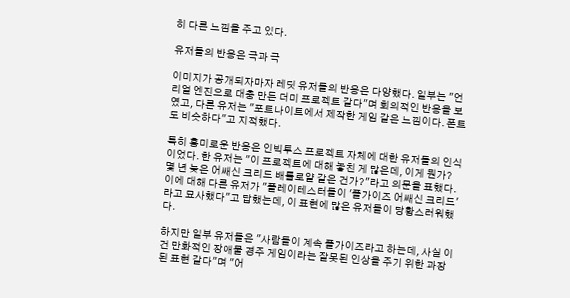히 다른 느낌을 주고 있다.

유저들의 반응은 극과 극

이미지가 공개되자마자 레딧 유저들의 반응은 다양했다. 일부는 "언리얼 엔진으로 대충 만든 더미 프로젝트 같다"며 회의적인 반응을 보였고, 다른 유저는 "포트나이트에서 제작한 게임 같은 느낌이다. 폰트도 비슷하다"고 지적했다.

특히 흥미로운 반응은 인빅투스 프로젝트 자체에 대한 유저들의 인식이었다. 한 유저는 "이 프로젝트에 대해 놓친 게 많은데, 이게 뭔가? 몇 년 늦은 어쌔신 크리드 배틀로얄 같은 건가?"라고 의문을 표했다. 이에 대해 다른 유저가 "플레이테스터들이 '폴가이즈 어쌔신 크리드'라고 묘사했다"고 답했는데, 이 표현에 많은 유저들이 당황스러워했다.

하지만 일부 유저들은 "사람들이 계속 폴가이즈라고 하는데, 사실 이건 만화적인 장애물 경주 게임이라는 잘못된 인상을 주기 위한 과장된 표현 같다"며 "어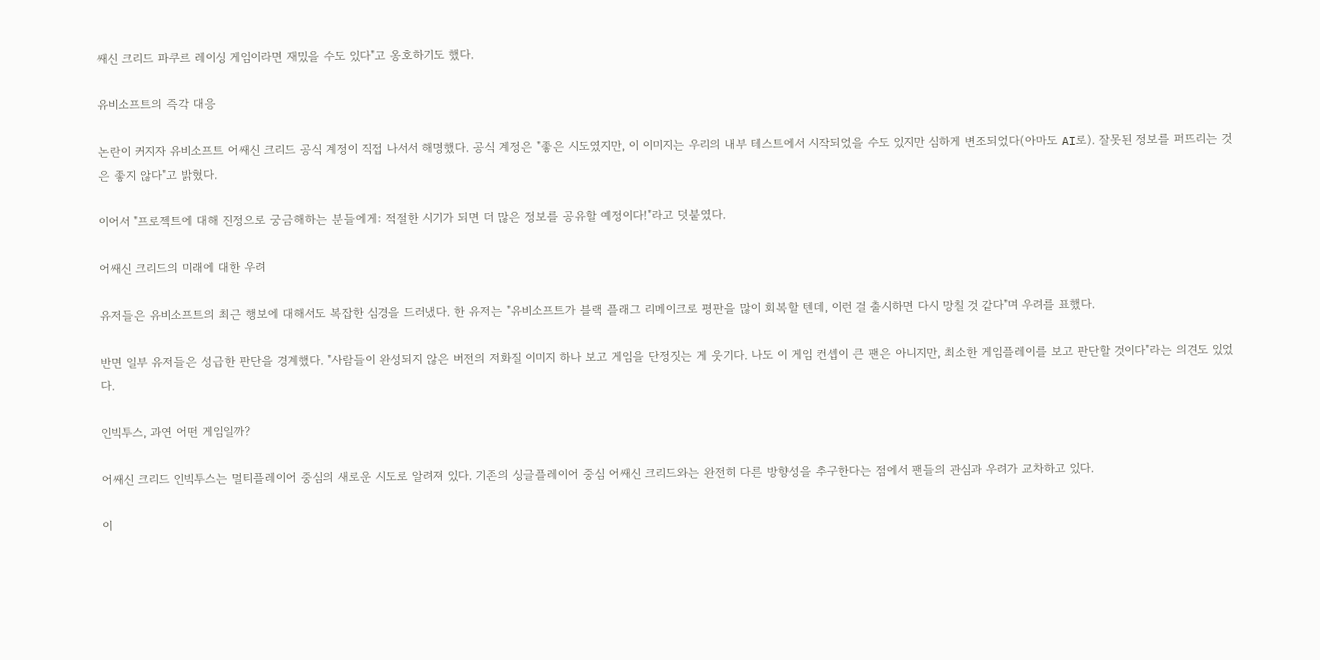쌔신 크리드 파쿠르 레이싱 게임이라면 재밌을 수도 있다"고 옹호하기도 했다.

유비소프트의 즉각 대응

논란이 커지자 유비소프트 어쌔신 크리드 공식 계정이 직접 나서서 해명했다. 공식 계정은 "좋은 시도였지만, 이 이미지는 우리의 내부 테스트에서 시작되었을 수도 있지만 심하게 변조되었다(아마도 AI로). 잘못된 정보를 퍼뜨리는 것은 좋지 않다"고 밝혔다.

이어서 "프로젝트에 대해 진정으로 궁금해하는 분들에게: 적절한 시기가 되면 더 많은 정보를 공유할 예정이다!"라고 덧붙였다.

어쌔신 크리드의 미래에 대한 우려

유저들은 유비소프트의 최근 행보에 대해서도 복잡한 심경을 드러냈다. 한 유저는 "유비소프트가 블랙 플래그 리메이크로 평판을 많이 회복할 텐데, 이런 걸 출시하면 다시 망칠 것 같다"며 우려를 표했다.

반면 일부 유저들은 성급한 판단을 경계했다. "사람들이 완성되지 않은 버전의 저화질 이미지 하나 보고 게임을 단정짓는 게 웃기다. 나도 이 게임 컨셉이 큰 팬은 아니지만, 최소한 게임플레이를 보고 판단할 것이다"라는 의견도 있었다.

인빅투스, 과연 어떤 게임일까?

어쌔신 크리드 인빅투스는 멀티플레이어 중심의 새로운 시도로 알려져 있다. 기존의 싱글플레이어 중심 어쌔신 크리드와는 완전히 다른 방향성을 추구한다는 점에서 팬들의 관심과 우려가 교차하고 있다.

이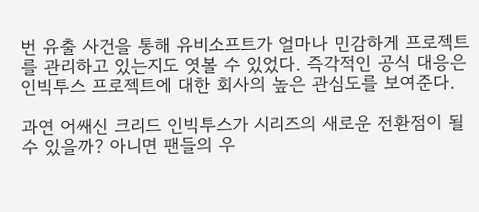번 유출 사건을 통해 유비소프트가 얼마나 민감하게 프로젝트를 관리하고 있는지도 엿볼 수 있었다. 즉각적인 공식 대응은 인빅투스 프로젝트에 대한 회사의 높은 관심도를 보여준다.

과연 어쌔신 크리드 인빅투스가 시리즈의 새로운 전환점이 될 수 있을까? 아니면 팬들의 우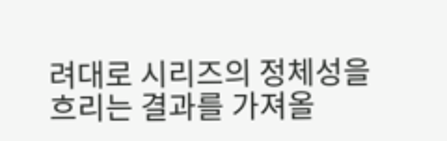려대로 시리즈의 정체성을 흐리는 결과를 가져올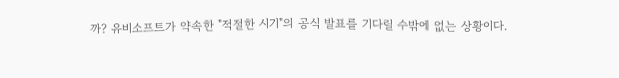까? 유비소프트가 약속한 "적절한 시기"의 공식 발표를 기다릴 수밖에 없는 상황이다.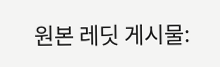원본 레딧 게시물: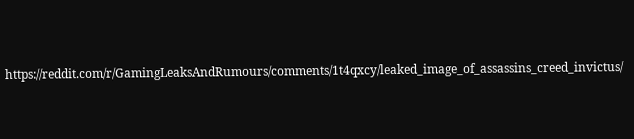https://reddit.com/r/GamingLeaksAndRumours/comments/1t4qxcy/leaked_image_of_assassins_creed_invictus/